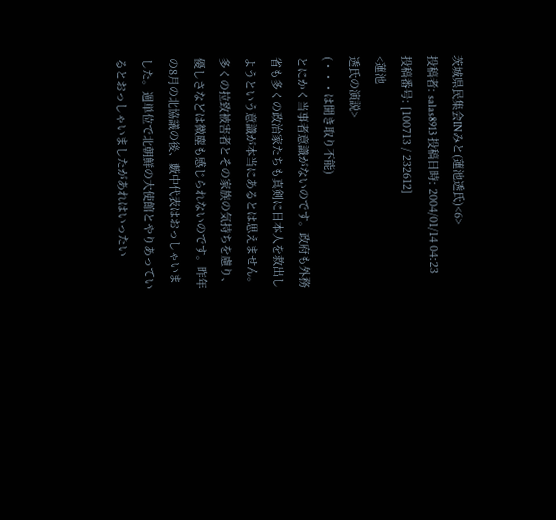茨城県民集会INみと(蓮池透氏)<6>
投稿者: salas8913 投稿日時: 2004/01/14 04:23 投稿番号: [100713 / 232612]
<蓮池
透氏の演説>
(・・・は聞き取り不能)
とにかく当事者意識がないのです。政府も外務省も多くの政治家たちも真剣に日本人を救出しようという意識が本当にあるとは思えません。多くの拉致被害者とその家族の気持ちを慮り、優しさなどは微塵も感じられないのです。昨年の8月の北協議の後、藪中代表はおっしゃいました。週単位で北朝鮮の大使館とやりあっているとおっしゃいましたがあれはいったい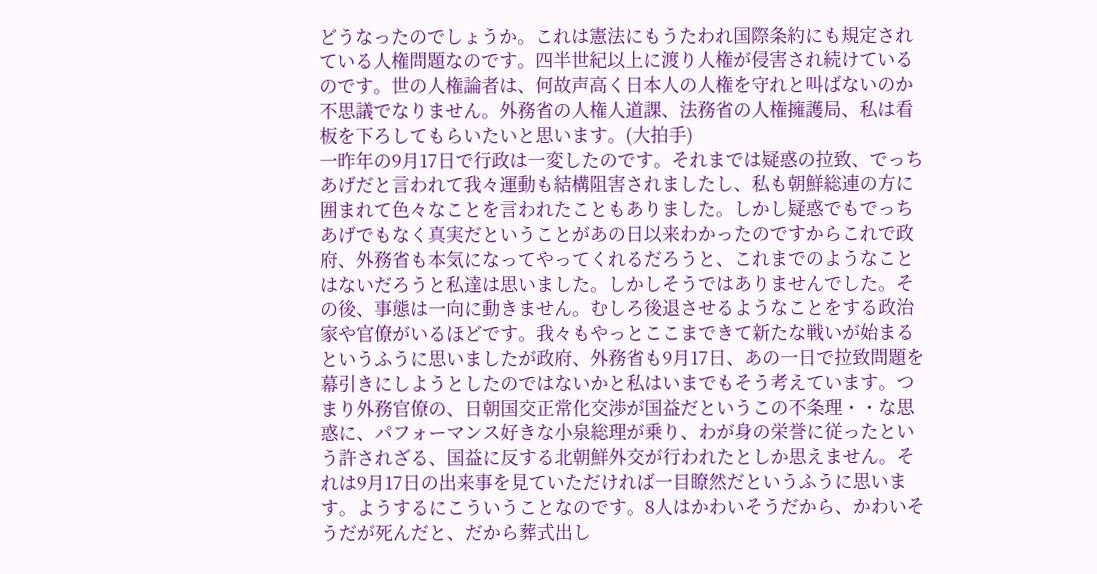どうなったのでしょうか。これは憲法にもうたわれ国際条約にも規定されている人権問題なのです。四半世紀以上に渡り人権が侵害され続けているのです。世の人権論者は、何故声高く日本人の人権を守れと叫ばないのか不思議でなりません。外務省の人権人道課、法務省の人権擁護局、私は看板を下ろしてもらいたいと思います。(大拍手)
一昨年の9月17日で行政は一変したのです。それまでは疑惑の拉致、でっちあげだと言われて我々運動も結構阻害されましたし、私も朝鮮総連の方に囲まれて色々なことを言われたこともありました。しかし疑惑でもでっちあげでもなく真実だということがあの日以来わかったのですからこれで政府、外務省も本気になってやってくれるだろうと、これまでのようなことはないだろうと私達は思いました。しかしそうではありませんでした。その後、事態は一向に動きません。むしろ後退させるようなことをする政治家や官僚がいるほどです。我々もやっとここまできて新たな戦いが始まるというふうに思いましたが政府、外務省も9月17日、あの一日で拉致問題を幕引きにしようとしたのではないかと私はいまでもそう考えています。つまり外務官僚の、日朝国交正常化交渉が国益だというこの不条理・・な思惑に、パフォーマンス好きな小泉総理が乗り、わが身の栄誉に従ったという許されざる、国益に反する北朝鮮外交が行われたとしか思えません。それは9月17日の出来事を見ていただければ一目瞭然だというふうに思います。ようするにこういうことなのです。8人はかわいそうだから、かわいそうだが死んだと、だから葬式出し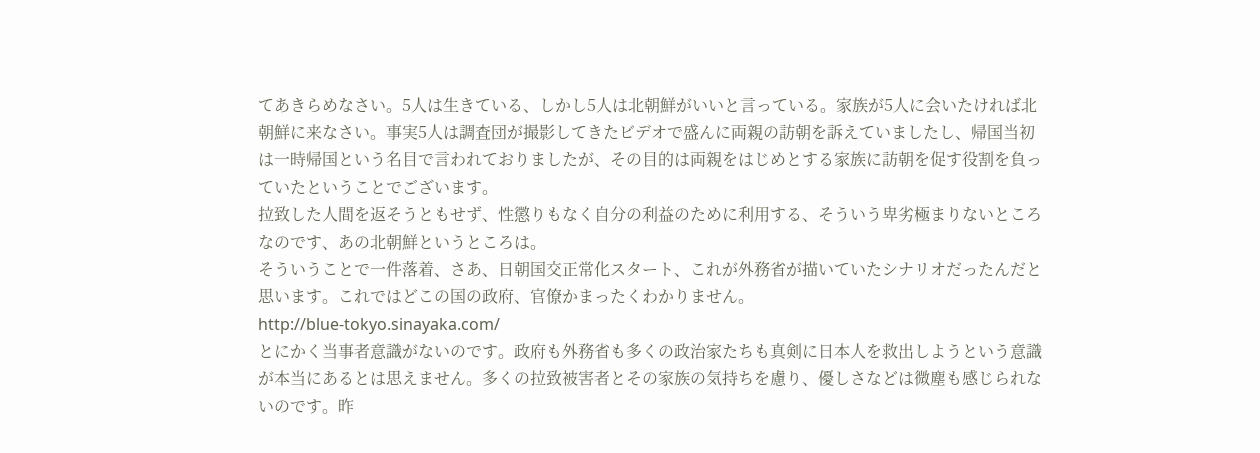てあきらめなさい。5人は生きている、しかし5人は北朝鮮がいいと言っている。家族が5人に会いたければ北朝鮮に来なさい。事実5人は調査団が撮影してきたビデオで盛んに両親の訪朝を訴えていましたし、帰国当初は一時帰国という名目で言われておりましたが、その目的は両親をはじめとする家族に訪朝を促す役割を負っていたということでございます。
拉致した人間を返そうともせず、性懲りもなく自分の利益のために利用する、そういう卑劣極まりないところなのです、あの北朝鮮というところは。
そういうことで一件落着、さあ、日朝国交正常化スタート、これが外務省が描いていたシナリオだったんだと思います。これではどこの国の政府、官僚かまったくわかりません。
http://blue-tokyo.sinayaka.com/
とにかく当事者意識がないのです。政府も外務省も多くの政治家たちも真剣に日本人を救出しようという意識が本当にあるとは思えません。多くの拉致被害者とその家族の気持ちを慮り、優しさなどは微塵も感じられないのです。昨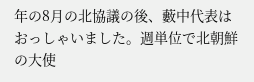年の8月の北協議の後、藪中代表はおっしゃいました。週単位で北朝鮮の大使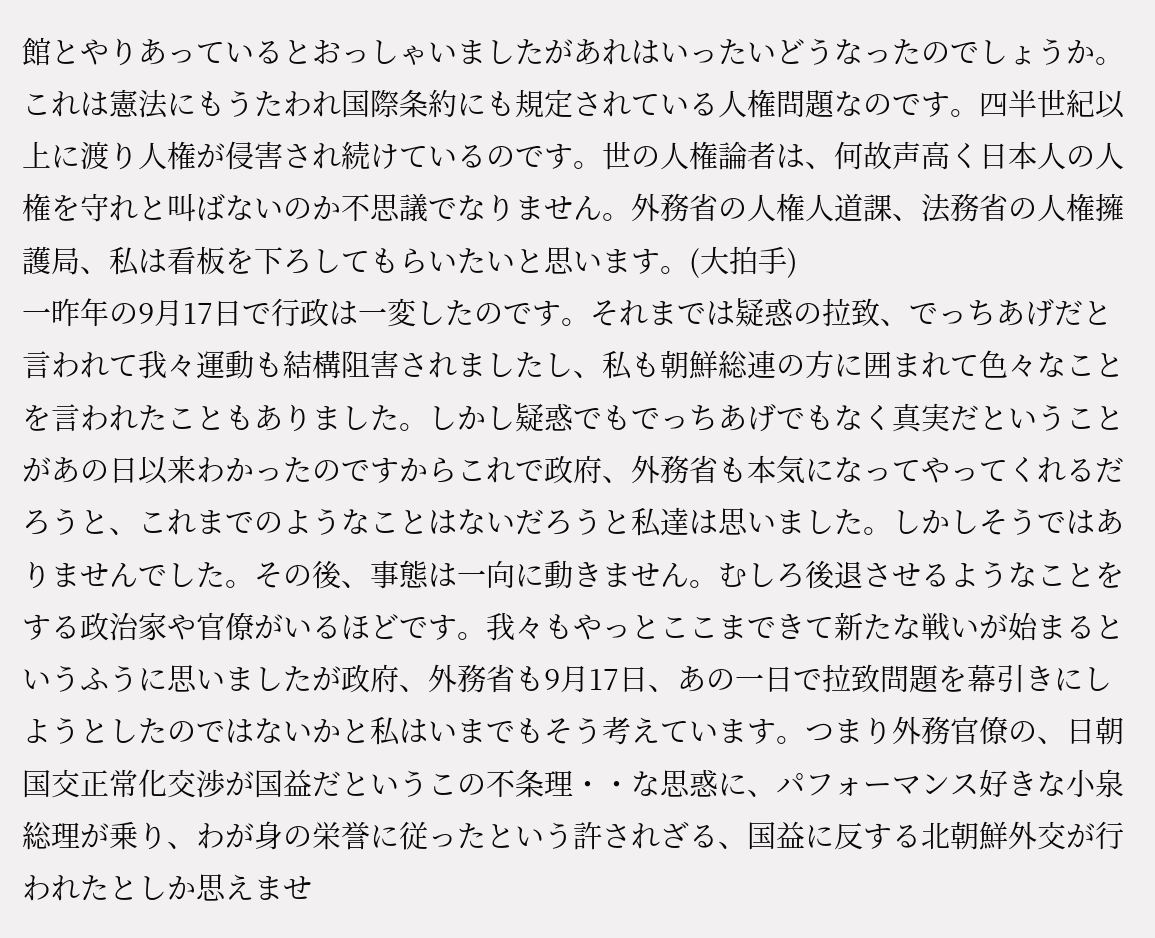館とやりあっているとおっしゃいましたがあれはいったいどうなったのでしょうか。これは憲法にもうたわれ国際条約にも規定されている人権問題なのです。四半世紀以上に渡り人権が侵害され続けているのです。世の人権論者は、何故声高く日本人の人権を守れと叫ばないのか不思議でなりません。外務省の人権人道課、法務省の人権擁護局、私は看板を下ろしてもらいたいと思います。(大拍手)
一昨年の9月17日で行政は一変したのです。それまでは疑惑の拉致、でっちあげだと言われて我々運動も結構阻害されましたし、私も朝鮮総連の方に囲まれて色々なことを言われたこともありました。しかし疑惑でもでっちあげでもなく真実だということがあの日以来わかったのですからこれで政府、外務省も本気になってやってくれるだろうと、これまでのようなことはないだろうと私達は思いました。しかしそうではありませんでした。その後、事態は一向に動きません。むしろ後退させるようなことをする政治家や官僚がいるほどです。我々もやっとここまできて新たな戦いが始まるというふうに思いましたが政府、外務省も9月17日、あの一日で拉致問題を幕引きにしようとしたのではないかと私はいまでもそう考えています。つまり外務官僚の、日朝国交正常化交渉が国益だというこの不条理・・な思惑に、パフォーマンス好きな小泉総理が乗り、わが身の栄誉に従ったという許されざる、国益に反する北朝鮮外交が行われたとしか思えませ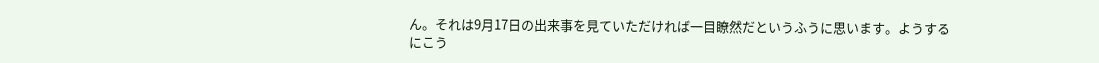ん。それは9月17日の出来事を見ていただければ一目瞭然だというふうに思います。ようするにこう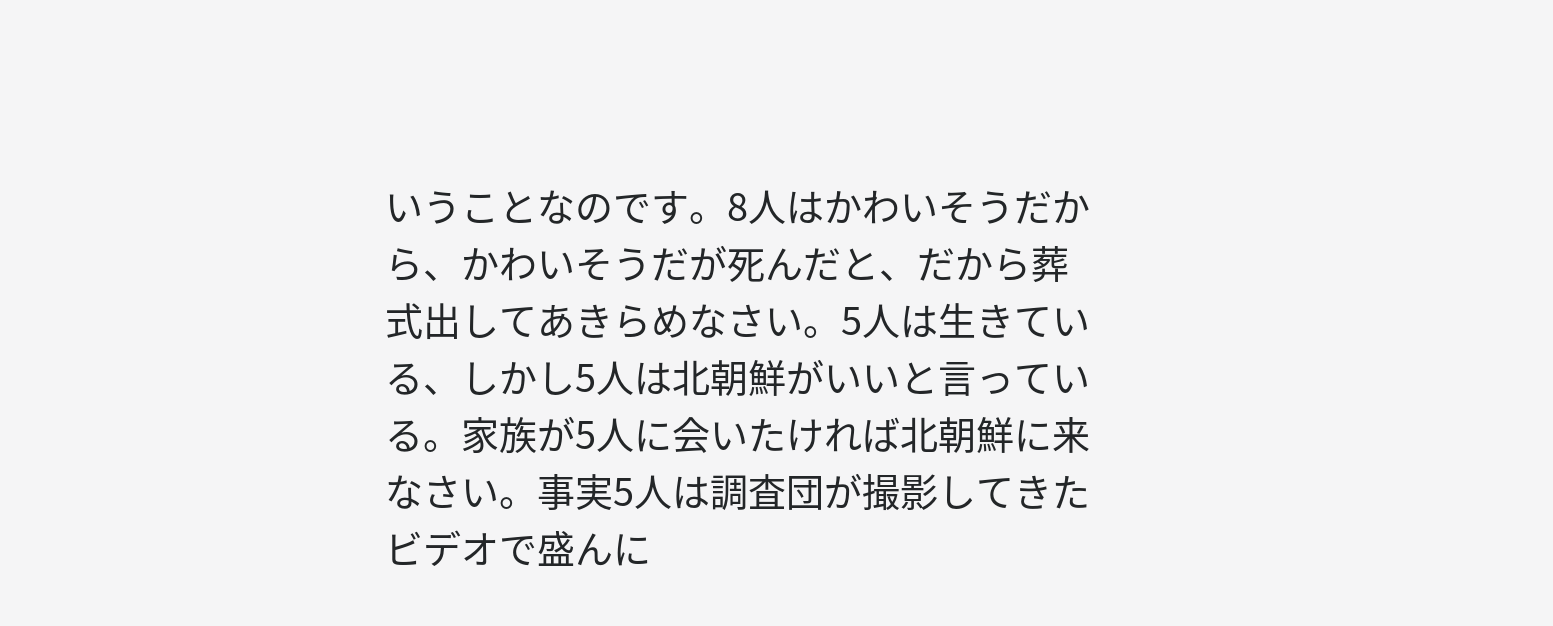いうことなのです。8人はかわいそうだから、かわいそうだが死んだと、だから葬式出してあきらめなさい。5人は生きている、しかし5人は北朝鮮がいいと言っている。家族が5人に会いたければ北朝鮮に来なさい。事実5人は調査団が撮影してきたビデオで盛んに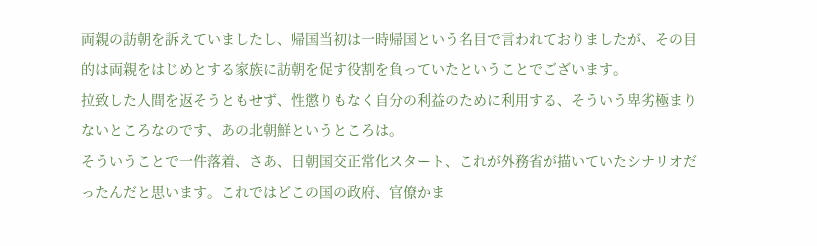両親の訪朝を訴えていましたし、帰国当初は一時帰国という名目で言われておりましたが、その目的は両親をはじめとする家族に訪朝を促す役割を負っていたということでございます。
拉致した人間を返そうともせず、性懲りもなく自分の利益のために利用する、そういう卑劣極まりないところなのです、あの北朝鮮というところは。
そういうことで一件落着、さあ、日朝国交正常化スタート、これが外務省が描いていたシナリオだったんだと思います。これではどこの国の政府、官僚かま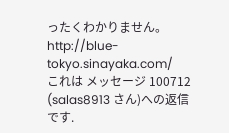ったくわかりません。
http://blue-tokyo.sinayaka.com/
これは メッセージ 100712 (salas8913 さん)への返信です.